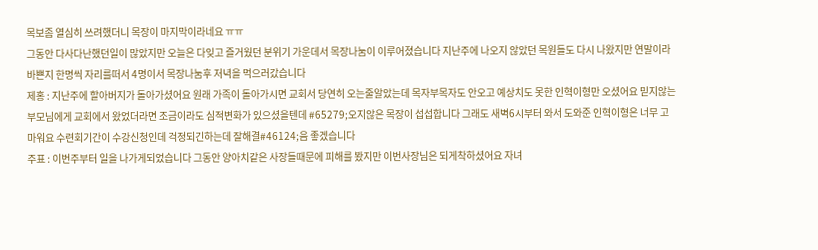목보좀 열심히 쓰려했더니 목장이 마지막이라네요 ㅠㅠ
그동안 다사다난했던일이 많았지만 오늘은 다잊고 즐거웠던 분위기 가운데서 목장나눔이 이루어졌습니다 지난주에 나오지 않았던 목원들도 다시 나왔지만 연말이라 바쁜지 한명씩 자리를떠서 4명이서 목장나눔후 저녁을 먹으러갔습니다
제홍 : 지난주에 할아버지가 돌아가셨어요 원래 가족이 돌아가시면 교회서 당연히 오는줄알았는데 목자부목자도 안오고 예상치도 못한 인혁이형만 오셨어요 믿지않는 부모님에게 교회에서 왔었더라면 조금이라도 심적변화가 있으셨을텐데 #65279;오지않은 목장이 섭섭합니다 그래도 새벽6시부터 와서 도와준 인혁이형은 너무 고마워요 수련회기간이 수강신청인데 걱정되긴하는데 잘해결#46124;음 좋겠습니다
주표 : 이번주부터 일을 나가게되었습니다 그동안 양아치같은 사장들때문에 피해를 봤지만 이번사장님은 되게착하셨어요 자녀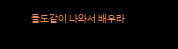들도같이 나와서 배우라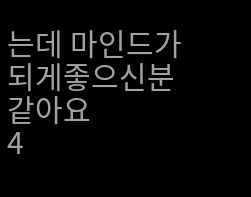는데 마인드가 되게좋으신분같아요
4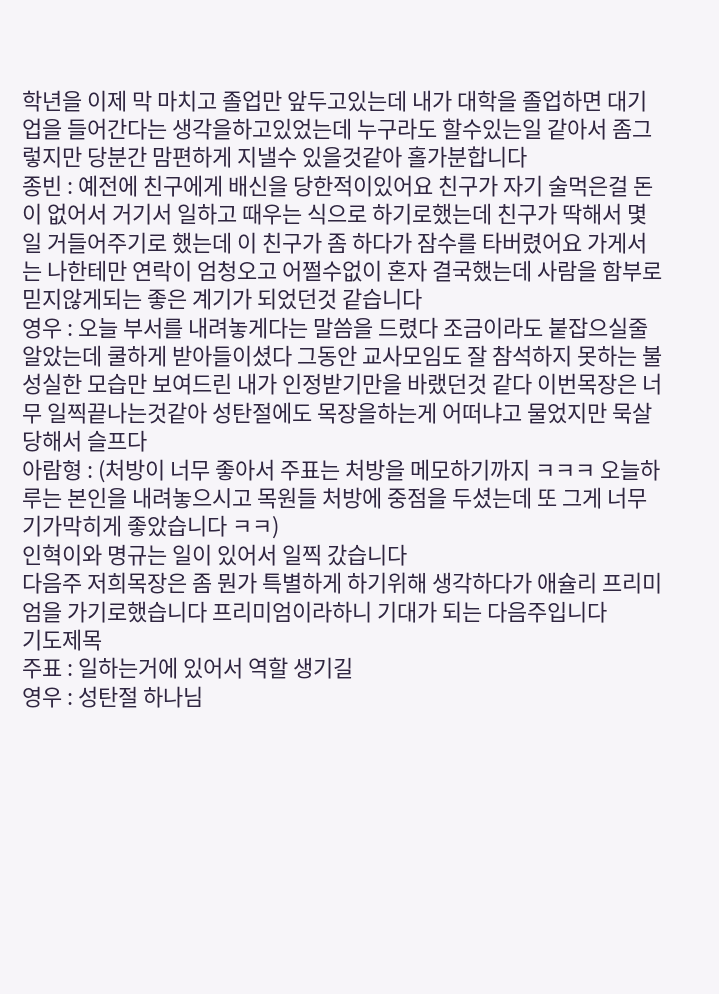학년을 이제 막 마치고 졸업만 앞두고있는데 내가 대학을 졸업하면 대기업을 들어간다는 생각을하고있었는데 누구라도 할수있는일 같아서 좀그렇지만 당분간 맘편하게 지낼수 있을것같아 홀가분합니다
종빈 : 예전에 친구에게 배신을 당한적이있어요 친구가 자기 술먹은걸 돈이 없어서 거기서 일하고 때우는 식으로 하기로했는데 친구가 딱해서 몇일 거들어주기로 했는데 이 친구가 좀 하다가 잠수를 타버렸어요 가게서는 나한테만 연락이 엄청오고 어쩔수없이 혼자 결국했는데 사람을 함부로 믿지않게되는 좋은 계기가 되었던것 같습니다
영우 : 오늘 부서를 내려놓게다는 말씀을 드렸다 조금이라도 붙잡으실줄 알았는데 쿨하게 받아들이셨다 그동안 교사모임도 잘 참석하지 못하는 불성실한 모습만 보여드린 내가 인정받기만을 바랬던것 같다 이번목장은 너무 일찍끝나는것같아 성탄절에도 목장을하는게 어떠냐고 물었지만 묵살당해서 슬프다
아람형 : (처방이 너무 좋아서 주표는 처방을 메모하기까지 ㅋㅋㅋ 오늘하루는 본인을 내려놓으시고 목원들 처방에 중점을 두셨는데 또 그게 너무 기가막히게 좋았습니다 ㅋㅋ)
인혁이와 명규는 일이 있어서 일찍 갔습니다
다음주 저희목장은 좀 뭔가 특별하게 하기위해 생각하다가 애슐리 프리미엄을 가기로했습니다 프리미엄이라하니 기대가 되는 다음주입니다
기도제목
주표 : 일하는거에 있어서 역할 생기길
영우 : 성탄절 하나님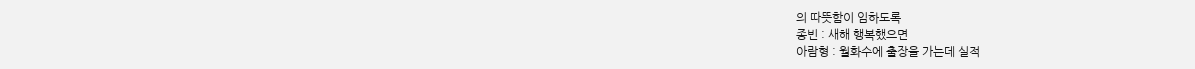의 따뜻함이 임하도록
종빈 : 새해 행복했으면
아람형 : 월화수에 출장을 가는데 실적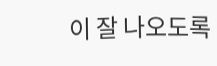이 잘 나오도록